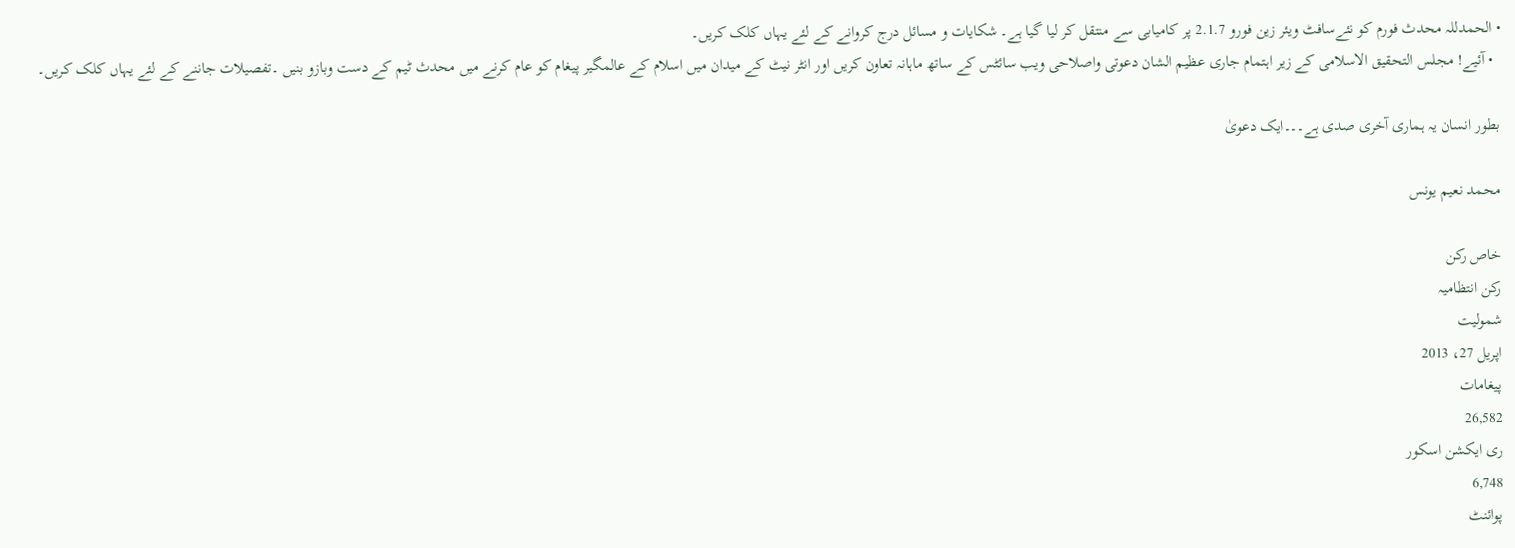• الحمدللہ محدث فورم کو نئےسافٹ ویئر زین فورو 2.1.7 پر کامیابی سے منتقل کر لیا گیا ہے۔ شکایات و مسائل درج کروانے کے لئے یہاں کلک کریں۔
  • آئیے! مجلس التحقیق الاسلامی کے زیر اہتمام جاری عظیم الشان دعوتی واصلاحی ویب سائٹس کے ساتھ ماہانہ تعاون کریں اور انٹر نیٹ کے میدان میں اسلام کے عالمگیر پیغام کو عام کرنے میں محدث ٹیم کے دست وبازو بنیں ۔تفصیلات جاننے کے لئے یہاں کلک کریں۔

بطور انسان یہ ہماری آخری صدی ہے۔۔۔ایک دعویٰ

محمد نعیم یونس

خاص رکن
رکن انتظامیہ
شمولیت
اپریل 27، 2013
پیغامات
26,582
ری ایکشن اسکور
6,748
پوائنٹ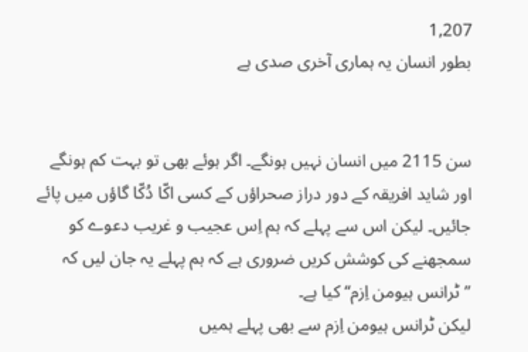1,207
بطور انسان یہ ہماری آخری صدی ہے


سن 2115 میں انسان نہیں ہونگے۔ اگر ہوئے بھی تو بہت کم ہونگے اور شاید افریقہ کے دور دراز صحراؤں کے کسی اکّا دُکّا گاؤں میں پائے جائیں۔ لیکن اس سے پہلے کہ ہم اِس عجیب و غریب دعوے کو سمجھنے کی کوشش کریں ضروری ہے کہ ہم پہلے یہ جان لیں کہ ’’ٹرانس ہیومن اِزم‘‘ کیا ہے۔
لیکن ٹرانس ہیومن اِزم سے بھی پہلے ہمیں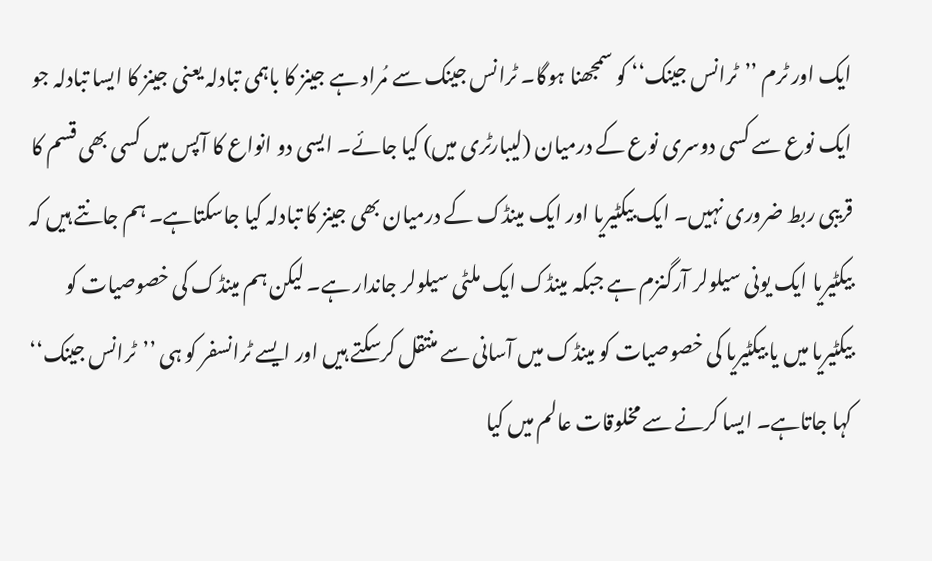ایک اور ٹرم ’’ٹرانس جینک‘‘ کو سمجھنا ہوگا۔ ٹرانس جینک سے مُراد ہے جینز کا باہمی تبادلہ یعنی جینز کا ایسا تبادلہ جو ایک نوع سے کسی دوسری نوع کے درمیان (لیبارٹری میں) کیا جائے۔ ایسی دو انواع کا آپس میں کسی بھی قسم کا قریبی ربط ضروری نہیں۔ ایک بیکٹیریا اور ایک مینڈک کے درمیان بھی جینز کا تبادلہ کیا جاسکتاہے۔ ہم جانتے ہیں کہ بیکٹیریا ایک یونی سیلولر آرگنزم ہے جبکہ مینڈک ایک ملٹی سیلولر جاندار ہے۔ لیکن ہم مینڈک کی خصوصیات کو بیکٹیریا میں یا بیکٹیریا کی خصوصیات کو مینڈک میں آسانی سے منتقل کرسکتے ہیں اور ایسے ٹرانسفر کو ہی ’’ٹرانس جینک‘‘ کہا جاتاہے۔ ایسا کرنے سے مخلوقات عالم میں کیا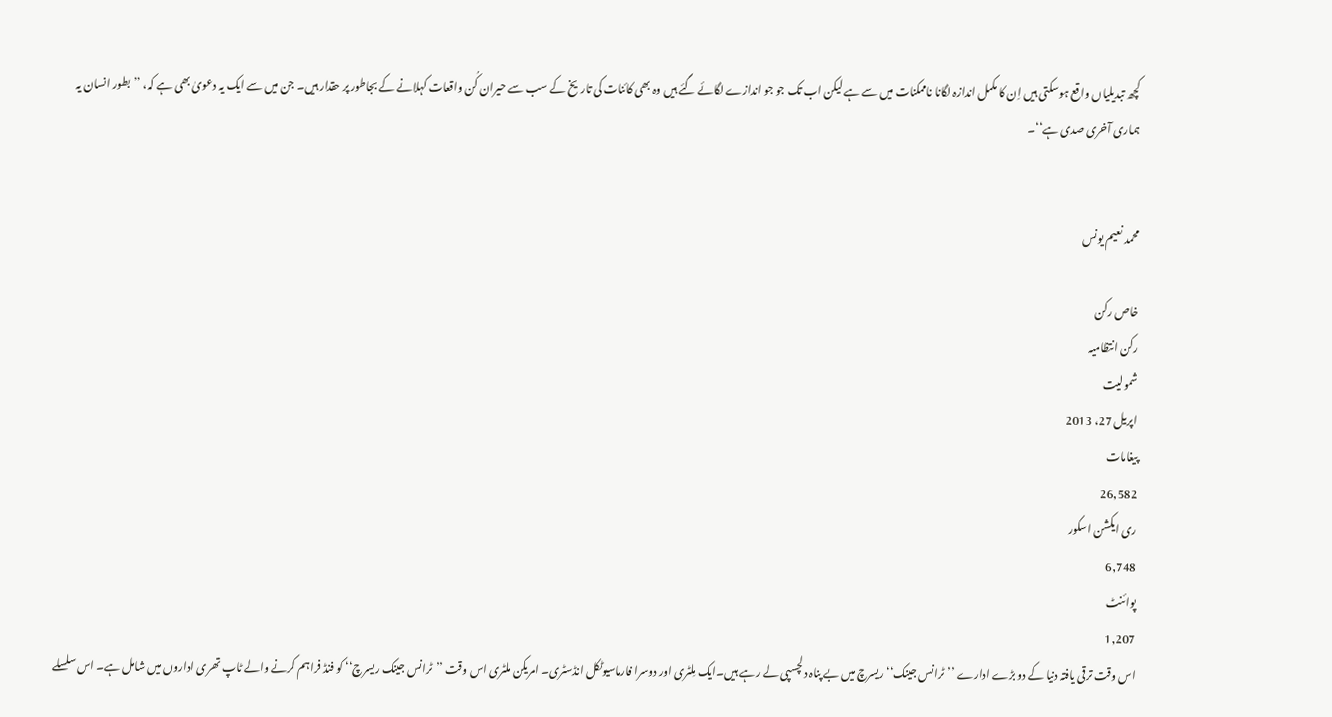کچھ تبدیلیاں واقع ہوسکتی ہیں اِن کا مکمل اندازہ لگانا ناممکنات میں سے ہے لیکن اب تک جو جو اندازے لگائے گئے ہیں وہ بھی کائنات کی تاریخ کے سب سے حیران کُن واقعات کہلانے کے بجاطور پر حقدار ہیں۔ جن میں سے ایک یہ دعویٰ بھی ہے کہ، ’’بطور انسان یہ ہماری آخری صدی ہے‘‘۔


محمد نعیم یونس

خاص رکن
رکن انتظامیہ
شمولیت
اپریل 27، 2013
پیغامات
26,582
ری ایکشن اسکور
6,748
پوائنٹ
1,207
اس وقت ترقی یافتہ دنیا کے دو بڑے ادارے ’’ٹرانس جینک‘‘ ریسرچ میں بے پناہ دلچسپی لے رہے ہیں۔ایک مِلٹری اور دوسرا فارماسیوٹکل انڈسٹری۔ امریکن ملٹری اس وقت ’’ٹرانس جینک ریسرچ‘‘ کو فنڈ فراہم کرنے والے ٹاپ تھری اداروں میں شامل ہے۔ اس سلسلے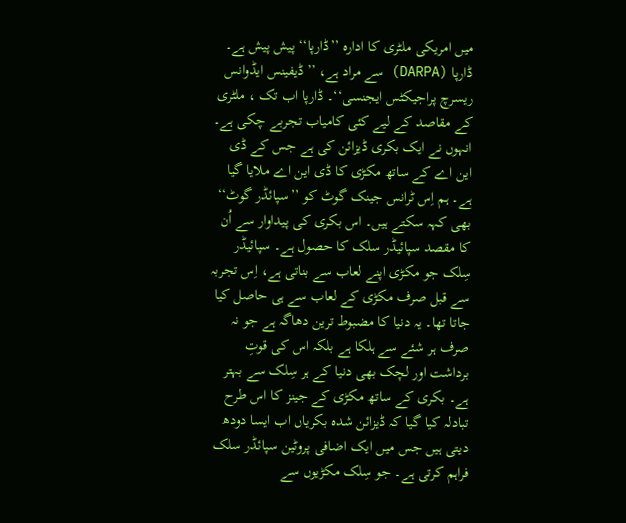میں امریکی ملٹری کا ادارہ ’’ڈارپا‘‘ پیش پیش ہے۔ ڈارپا (DARPA) سے مراد ہے، ’’ڈیفینس ایڈوانس ریسرچ پراجیکٹس ایجنسی‘‘۔ ڈارپا اب تک ، ملٹری کے مقاصد کے لیے کئی کامیاب تجربے چکی ہے۔ انہوں نے ایک بکری ڈیزائن کی ہے جس کے ڈی این اے کے ساتھ مکڑی کا ڈی این اے ملایا گیا ہے۔ ہم اِس ٹرانس جینک گوٹ کو ’’سپائڈر گوٹ‘‘ بھی کہہ سکتے ہیں۔ اس بکری کی پیداوار سے اُن کا مقصد سپائیڈر سلک کا حصول ہے۔ سپائیڈر سِلک جو مکڑی اپنے لعاب سے بناتی ہے، اِس تجربہ سے قبل صرف مکڑی کے لعاب سے ہی حاصل کیا جاتا تھا۔ یہ دنیا کا مضبوط ترین دھاگہ ہے جو نہ صرف ہر شئے سے ہلکا ہے بلکہ اس کی قوتِ برداشت اور لچک بھی دنیا کے ہر سِلک سے بہتر ہے۔ بکری کے ساتھ مکڑی کے جینز کا اس طرح تبادلہ کیا گیا کہ ڈیزائن شدہ بکریاں اب ایسا دودھ دیتی ہیں جس میں ایک اضافی پروٹین سپائڈر سلک فراہم کرتی ہے۔ جو سِلک مکڑیوں سے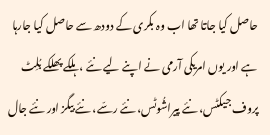حاصل کیا جاتا تھا اب وہ بکری کے دودھ سے حاصل کیا جارہا ہے اور یوں امریکی آرمی نے اپنے لیے نئے ، ہلکے پھلکے بُلِٹ پروف جیکٹس، نئے پیراشُوٹس، نئے رسّے، نئے بیگز اور نئے جال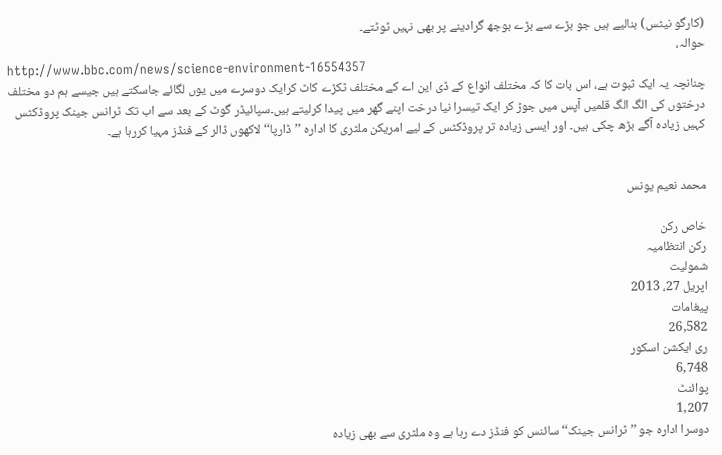(کارگو نیٹس) بنالیے ہیں جو بڑے سے بڑے بوجھ گرادینے پر بھی نہیں ٹوٹتے۔
حوالہ،
http://www.bbc.com/news/science-environment-16554357
چنانچہ یہ ایک ثبوت ہے، اس بات کا کہ مختلف انواع کے ڈی این اے کے مختلف ٹکڑے کاٹ کرایک دوسرے میں یوں لگائے جاسکتے ہیں جیسے ہم دو مختلف درختوں کی الگ الگ قلمیں آپس میں جوڑ کر ایک تیسرا نیا درخت اپنے گھر میں پیدا کرلیتے ہیں۔سپائیڈر گوٹ کے بعد سے اب تک ٹرانس جینک پروڈکٹس کہیں زیادہ آگے بڑھ چکی ہیں۔ اور ایسی زیادہ تر پروڈکٹس کے لیے امریکن ملٹری کا ادارہ ’’ڈارپا‘‘ لاکھوں ڈالر کے فنڈز مہیا کررہا ہے۔


محمد نعیم یونس

خاص رکن
رکن انتظامیہ
شمولیت
اپریل 27، 2013
پیغامات
26,582
ری ایکشن اسکور
6,748
پوائنٹ
1,207
دوسرا ادارہ جو ’’ٹرانس جینک‘‘ سائنس کو فنڈز دے رہا ہے وہ ملٹری سے بھی زیادہ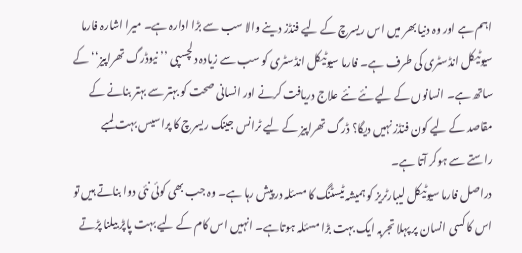اہم ہے اور وہ دنیا بھر میں اس ریسرچ کے لیے فنڈز دینے والا سب سے بڑا ادارہ ہے۔ میرا اشارہ فارما سیوٹیکل انڈسٹری کی طرف ہے۔ فارما سیوٹیکل انڈسٹری کو سب سے زیادہ دلچسپی ’’نیوڈرگ تھراپیز‘‘ کے ساتھ ہے۔ انسانوں کے لیے نئے نئے علاج دریافت کرنے اور انسانی صحت کو بہتر سے بہتر بنانے کے مقاصد کے لیے کون فنڈز نہیں دیگا؟ ڈرگ تھراپیز کے لیے ٹرانس جینک ریسرچ کا پراسیس بہت لمبے راستے سے ہوکر آتا ہے۔
دراصل فارما سیوٹیکل لیبارٹریز کو ہمیشہ ٹیسٹنگ کا مسئلہ درپیش رہا ہے۔ وہ جب بھی کوئی نئی دوا بناتے ہیں تو اس کا کسی انسان پر پہلا تجربہ ایک بہت بڑا مسئلہ ہوتاہے۔ انہیں اس کام کے لیے بہت پاپڑ بیلنا پڑتے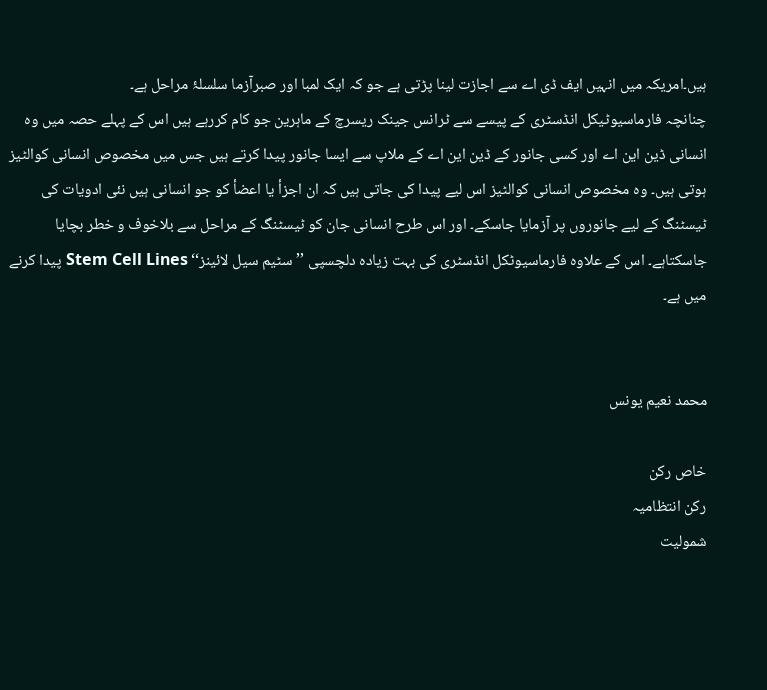ہیں۔امریکہ میں انہیں ایف ڈی اے سے اجازت لینا پڑتی ہے جو کہ ایک لمبا اور صبرآزما سلسلۂ مراحل ہے۔
چنانچہ فارماسیوٹیکل انڈسٹری کے پیسے سے ٹرانس جینک ریسرچ کے ماہرین جو کام کررہے ہیں اس کے پہلے حصہ میں وہ انسانی ڈین این اے اور کسی جانور کے ڈین این اے کے ملاپ سے ایسا جانور پیدا کرتے ہیں جس میں مخصوص انسانی کوالٹیز ہوتی ہیں۔ وہ مخصوص انسانی کوالٹیز اس لیے پیدا کی جاتی ہیں کہ ان اجزأ یا اعضأ کو جو انسانی ہیں نئی ادویات کی ٹیسٹنگ کے لیے جانوروں پر آزمایا جاسکے۔ اور اس طرح انسانی جان کو ٹیسٹنگ کے مراحل سے بلاخوف و خطر بچایا جاسکتاہے۔ اس کے علاوہ فارماسیوٹکل انڈسٹری کی بہت زیادہ دلچسپی ’’سٹیم سیل لائینز‘‘ Stem Cell Lines پیدا کرنے میں ہے۔


محمد نعیم یونس

خاص رکن
رکن انتظامیہ
شمولیت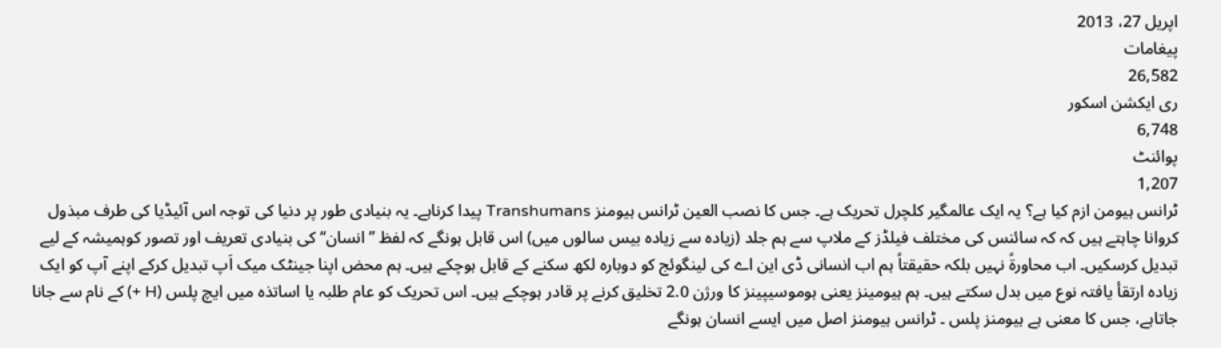اپریل 27، 2013
پیغامات
26,582
ری ایکشن اسکور
6,748
پوائنٹ
1,207
ٹرانس ہیومن ازم کیا ہے؟ یہ ایک عالمگیر کلچرل تحریک ہے۔ جس کا نصب العین ٹرانس ہیومنز Transhumans پیدا کرناہے۔ یہ بنیادی طور پر دنیا کی توجہ اس آئیڈیا کی طرف مبذول کروانا چاہتے ہیں کہ کہ سائنس کی مختلف فیلڈز کے ملاپ سے ہم جلد (زیادہ سے زیادہ بیس سالوں میں) اس قابل ہونگے کہ لفظ ’’انسان‘‘ کی بنیادی تعریف اور تصور کوہمیشہ کے لیے تبدیل کرسکیں۔ اب محاورۃً نہیں بلکہ حقیقتاً ہم اب انسانی ڈی این اے کی لینگوئج کو دوبارہ لکھ سکنے کے قابل ہوچکے ہیں۔ ہم محض اپنا جینٹک میک اَپ تبدیل کرکے اپنے آپ کو ایک زیادہ ارتقأ یافتہ نوع میں بدل سکتے ہیں۔ ہم ہیومینز یعنی ہوموسیپینز کا ورژن 2.0 تخلیق کرنے پر قادر ہوچکے ہیں۔ اس تحریک کو عام طلبہ یا اساتذہ میں ایچ پلس (H +) کے نام سے جانا جاتاہے، جس کا معنی ہے ہیومنز پلس ۔ ٹرانس ہیومنز اصل میں ایسے انسان ہونگے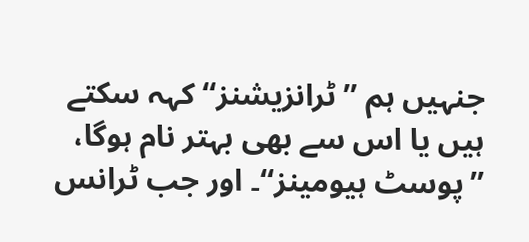جنہیں ہم ’’ٹرانزیشنز‘‘ کہہ سکتے ہیں یا اس سے بھی بہتر نام ہوگا، ’’پوسٹ ہیومینز‘‘۔ اور جب ٹرانس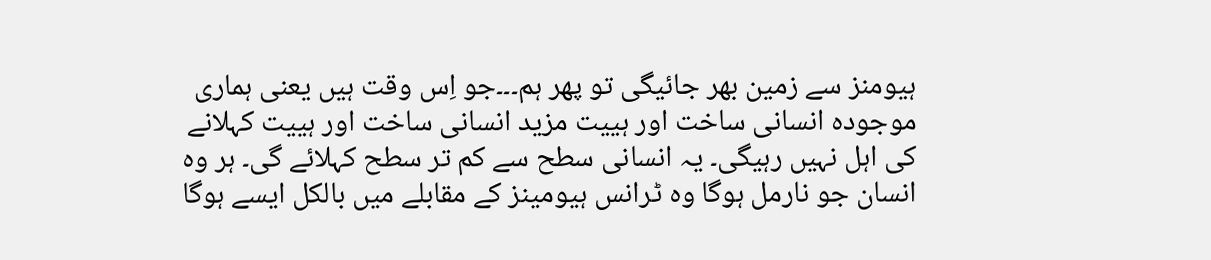ہیومنز سے زمین بھر جائیگی تو پھر ہم۔۔۔جو اِس وقت ہیں یعنی ہماری موجودہ انسانی ساخت اور ہییت مزید انسانی ساخت اور ہییت کہلانے کی اہل نہیں رہیگی۔ یہ انسانی سطح سے کم تر سطح کہلائے گی۔ ہر وہ انسان جو نارمل ہوگا وہ ٹرانس ہیومینز کے مقابلے میں بالکل ایسے ہوگا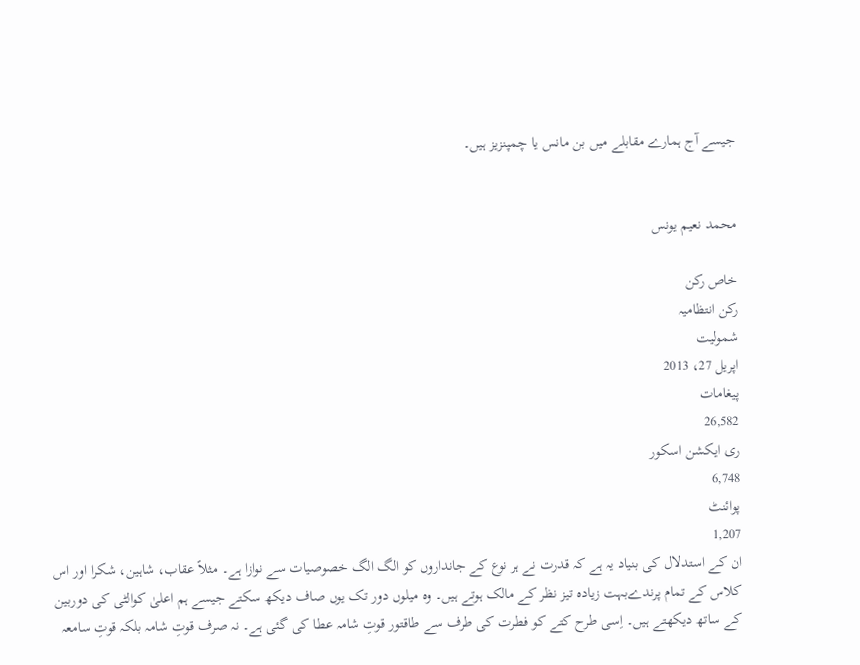جیسے آج ہمارے مقابلے میں بن مانس یا چمپنزیز ہیں۔


محمد نعیم یونس

خاص رکن
رکن انتظامیہ
شمولیت
اپریل 27، 2013
پیغامات
26,582
ری ایکشن اسکور
6,748
پوائنٹ
1,207
ان کے استدلال کی بنیاد یہ ہے کہ قدرت نے ہر نوع کے جانداروں کو الگ الگ خصوصیات سے نوازا ہے۔ مثلاً عقاب، شاہین، شکرا اور اس کلاس کے تمام پرندےبہت زیادہ تیز نظر کے مالک ہوتے ہیں۔ وہ میلوں دور تک یوں صاف دیکھ سکتے جیسے ہم اعلیٰ کوالٹی کی دوربین کے ساتھ دیکھتے ہیں۔ اِسی طرح کتے کو فطرت کی طرف سے طاقتور قوتِ شامہ عطا کی گئی ہے۔ نہ صرف قوتِ شامہ بلکہ قوتِ سامعہ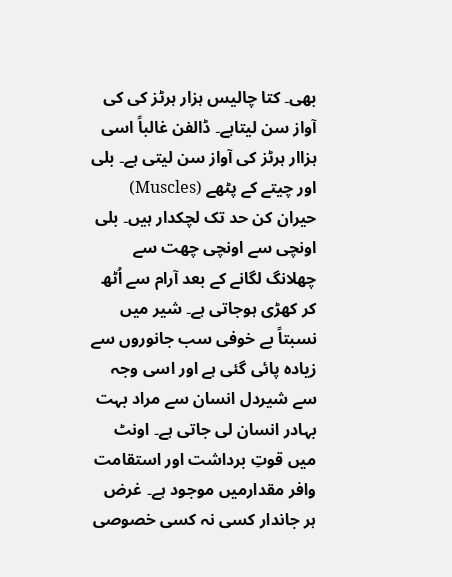بھی۔ کتا چالیس ہزار ہرٹز کی کی آواز سن لیتاہے۔ ڈالفن غالباً اسی ہزاار ہرٹز کی آواز سن لیتی ہے۔ بلی اور چیتے کے پٹھے (Muscles) حیران کن حد تک لچکدار ہیں۔ بلی اونچی سے اونچی چھت سے چھلانگ لگانے کے بعد آرام سے اُٹھ کر کھڑی ہوجاتی ہے۔ شیر میں نسبتاً بے خوفی سب جانوروں سے زیادہ پائی گئی ہے اور اسی وجہ سے شیردل انسان سے مراد بہت بہادر انسان لی جاتی ہے۔ اونٹ میں قوتِ برداشت اور استقامت وافر مقدارمیں موجود ہے۔ غرض ہر جاندار کسی نہ کسی خصوصی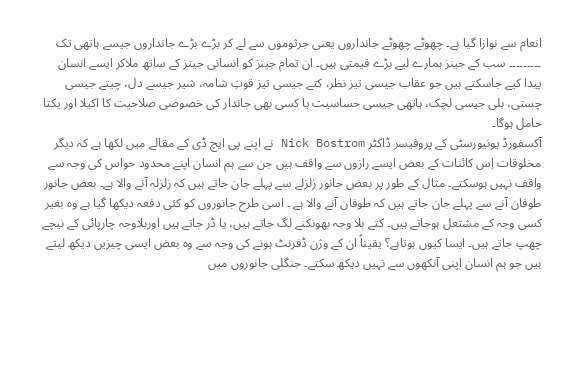انعام سے نوازا گیا ہے۔ چھوٹے چھوٹے جانداروں یعنی جرثوموں سے لے کر بڑے بڑے جانداروں جیسے ہاتھی تک ۔۔۔۔۔۔۔۔۔ سب کے جینز ہمارے لیے بڑے قیمتی ہیں۔ ان تمام جینز کو انسانی جینز کے ساتھ ملاکر ایسے انسان پیدا کیے جاسکتے ہیں جو عقاب جیسی تیز نظر، کتے جیسی تیز قوتِ شامہ، شیر جیسے دل، چیتے جیسی چستی، بلی جیسی لچک، ہاتھی جیسی حساسیت یا کسی بھی جاندار کی خصوصی صلاحیت کا اکیلا اور یکتا حامل ہوگا۔
آکسفورڈ یونیورسٹی کے پروفیسر ڈاکٹر Nick Bostrom نے اپنے پی ایچ ڈی کے مقالے میں لکھا ہے کہ دیگر مخلوقات اِس کائنات کے بعض ایسے رازوں سے واقف ہیں جن سے ہم انسان اپنے محدود حواس کی وجہ سے واقف نہیں ہوسکتے۔ مثال کے طور پر بعض جانور زلزلے سے پہلے جان جاتے ہیں کہ زلزلہ آنے والا ہے۔ بعض جانور طوفان آنے سے پہلے جان جاتے ہیں کہ طوفان آنے والا ہے ۔ اسی طرح جانوروں کو کئی دفعہ دیکھا گیا ہے وہ بغیر کسی وجہ کے مشتعل ہوجاتے ہیں۔ کتے بلا وجہ بھونکنے لگ جاتے ہیں، یا ڈر جاتے ہیں اوربلاوجہ چارپائی کے نیچے چھپ جاتے ہیں۔ ایسا کیوں ہوتاہے؟ یقیناً ان کے وژن ڈفرنٹ ہونے کی وجہ سے وہ بعض ایسی چیزیں دیکھ لیتے ہیں جو ہم انسان اپنی آنکھوں سے نہیں دیکھ سکتے۔ جنگلی جانوروں میں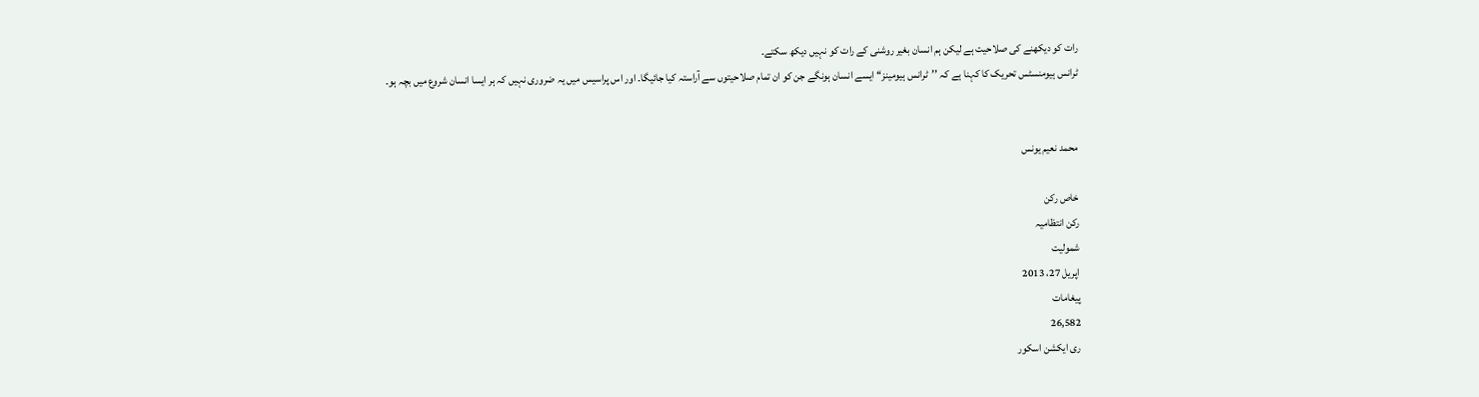رات کو دیکھنے کی صلاحیت ہے لیکن ہم انسان بغیر روشنی کے رات کو نہیں دیکھ سکتے۔
ٹرانس ہیومنسٹس تحریک کا کہنا ہے کہ ’’ٹرانس ہیومینز‘‘ ایسے انسان ہونگے جن کو ان تمام صلاحیتوں سے آراستہ کیا جائیگا۔ اور اس پراسیس میں یہ ضروری نہیں کہ ہر ایسا انسان شروع میں بچہ ہو۔


محمد نعیم یونس

خاص رکن
رکن انتظامیہ
شمولیت
اپریل 27، 2013
پیغامات
26,582
ری ایکشن اسکور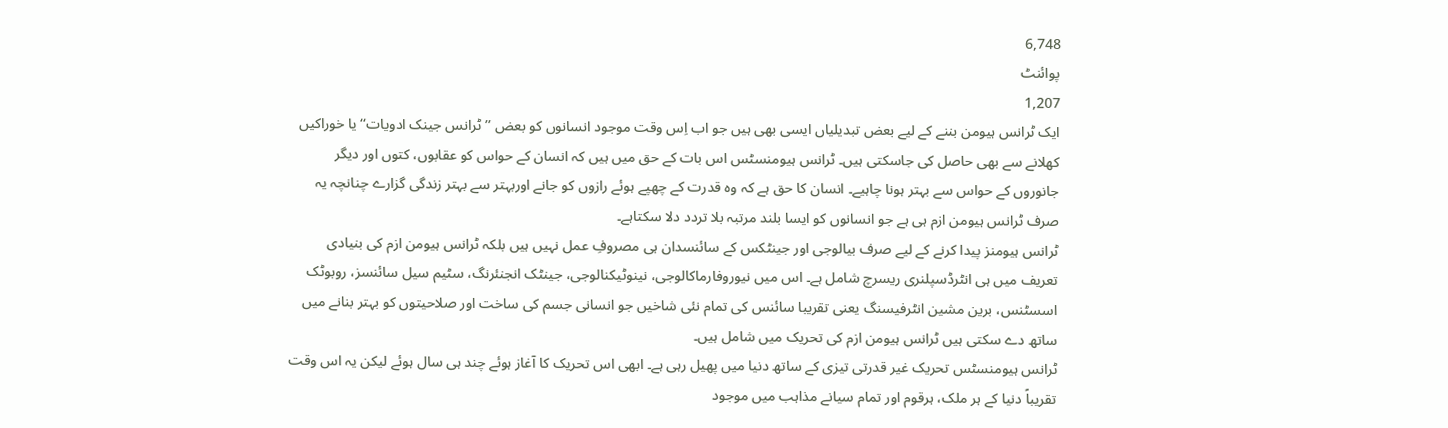6,748
پوائنٹ
1,207
ایک ٹرانس ہیومن بننے کے لیے بعض تبدیلیاں ایسی بھی ہیں جو اب اِس وقت موجود انسانوں کو بعض ’’ٹرانس جینک ادویات‘‘ یا خوراکیں کھلانے سے بھی حاصل کی جاسکتی ہیں۔ ٹرانس ہیومنسٹس اس بات کے حق میں ہیں کہ انسان کے حواس کو عقابوں، کتوں اور دیگر جانوروں کے حواس سے بہتر ہونا چاہیے۔ انسان کا حق ہے کہ وہ قدرت کے چھپے ہوئے رازوں کو جانے اوربہتر سے بہتر زندگی گزارے چنانچہ یہ صرف ٹرانس ہیومن ازم ہی ہے جو انسانوں کو ایسا بلند مرتبہ بلا تردد دلا سکتاہے۔
ٹرانس ہیومنز پیدا کرنے کے لیے صرف بیالوجی اور جینٹکس کے سائنسدان ہی مصروفِ عمل نہیں ہیں بلکہ ٹرانس ہیومن ازم کی بنیادی تعریف میں ہی انٹرڈسپلنری ریسرچ شامل ہے۔ اس میں نیوروفارماکالوجی، نینوٹیکنالوجی، جینٹک انجنئرنگ، سٹیم سیل سائنسز، روبوٹک اسسٹنس، برین مشین انٹرفیسنگ یعنی تقریبا سائنس کی تمام نئی شاخیں جو انسانی جسم کی ساخت اور صلاحیتوں کو بہتر بنانے میں ساتھ دے سکتی ہیں ٹرانس ہیومن ازم کی تحریک میں شامل ہیں۔
ٹرانس ہیومنسٹس تحریک غیر قدرتی تیزی کے ساتھ دنیا میں پھیل رہی ہے۔ ابھی اس تحریک کا آغاز ہوئے چند ہی سال ہوئے لیکن یہ اس وقت تقریباً دنیا کے ہر ملک، ہرقوم اور تمام سیانے مذاہب میں موجود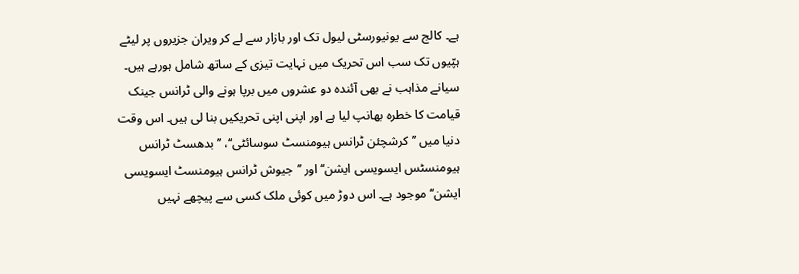ہے۔ کالج سے یونیورسٹی لیول تک اور بازار سے لے کر ویران جزیروں پر لیٹے ہپّیوں تک سب اس تحریک میں نہایت تیزی کے ساتھ شامل ہورہے ہیں۔ سیانے مذاہب نے بھی آئندہ دو عشروں میں برپا ہونے والی ٹرانس جینک قیامت کا خطرہ بھانپ لیا ہے اور اپنی اپنی تحریکیں بنا لی ہیں۔ اس وقت دنیا میں ’’کرشچئن ٹرانس ہیومنسٹ سوسائٹی‘‘، ’’بدھسٹ ٹرانس ہیومنسٹس ایسویسی ایشن‘‘ اور ’’جیوش ٹرانس ہیومنسٹ ایسویسی ایشن‘‘ موجود ہے۔ اس دوڑ میں کوئی ملک کسی سے پیچھے نہیں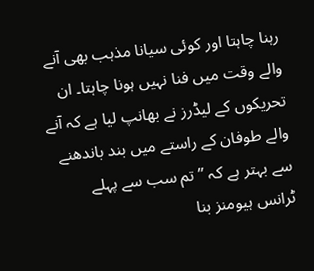رہنا چاہتا اور کوئی سیانا مذہب بھی آنے والے وقت میں فنا نہیں ہونا چاہتا۔ ان تحریکوں کے لیڈرز نے بھانپ لیا ہے کہ آنے والے طوفان کے راستے میں بند باندھنے سے بہتر ہے کہ ’’تم سب سے پہلے ٹرانس ہیومنز بنا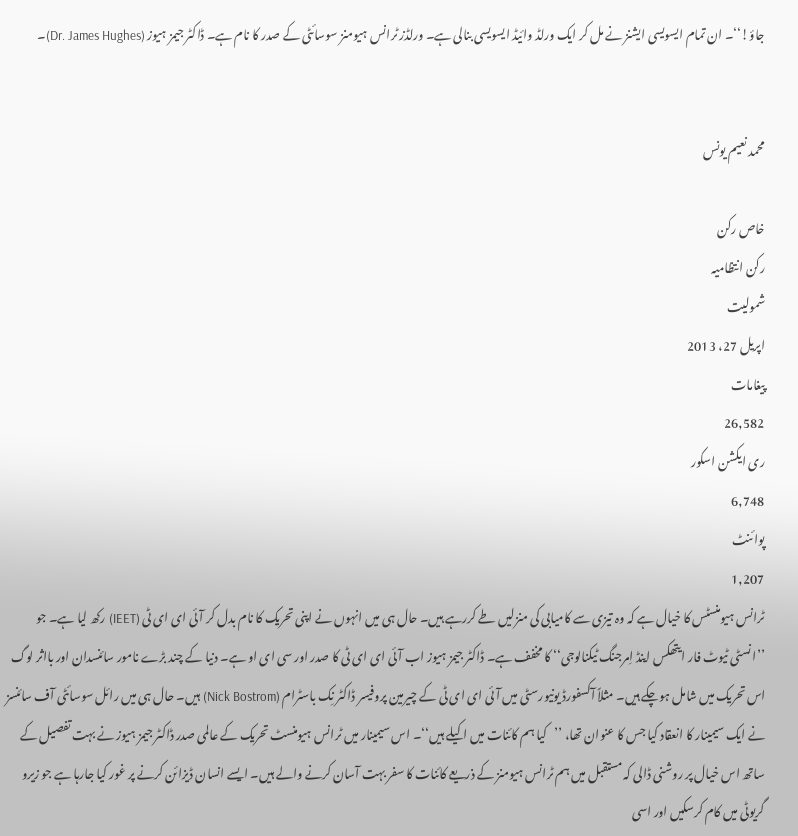جاؤ!‘‘۔ ان تمام ایسویسی ایشنز نے مل کر ایک ورلڈ وائیڈ ایسویسی بنالی ہے۔ ورلڈز ٹرانس ہیومنز سوسائٹی کے صدر کا نام ہے۔ ڈاکٹر جیمز ہیوز (Dr. James Hughes)۔


محمد نعیم یونس

خاص رکن
رکن انتظامیہ
شمولیت
اپریل 27، 2013
پیغامات
26,582
ری ایکشن اسکور
6,748
پوائنٹ
1,207
ٹرانس ہیومنسٹس کا خیال ہے کہ وہ تیزی سے کامیابی کی منزلیں طے کررہے ہیں۔ حال ہی میں انہوں نے اپنی تحریک کا نام بدل کر آئی ای ای ٹی (IEET) رکھ لیا ہے۔ جو ’’انسٹی ٹیوٹ فار ایتھکس اینڈ اِمرجنگ ٹیکنالوجی‘‘ کا مخفف ہے۔ ڈاکٹر جیمز ہیوز اب آئی ای ای ٹی کا صدر اور سی ای او ہے۔ دنیا کے چند بڑے نامور سائنسدان اور بااثر لوگ اس تحریک میں شامل ہوچکے ہیں۔ مثلاً آکسفورڈ یونیورسٹی میں آئی ای ای ٹی کے چیرمین پروفیسر ڈاکٹر نِک باسٹرام (Nick Bostrom) ہیں۔ حال ہی میں رائل سوسائٹی آف سائنسز نے ایک سیمینار کا انعقاد کیا جس کا عنوان تھا، ’’کیا ہم کائنات میں اکیلے ہیں‘‘۔ اس سیمینار میں ٹرانس ہیومنسٹ تحریک کے عالمی صدر ڈاکٹر جیمز ہیوز نے بہت تفصیل کے ساتھ اس خیال پر روشنی ڈالی کہ مستقبل میں ہم ٹرانس ہیومنز کے ذریعے کائنات کا سفر بہت آسان کرنے والے ہیں۔ ایسے انسان ڈیزائن کرنے پر غور کیا جارہا ہے جو زیرو گریوٹی میں کام کرسکیں اور اسی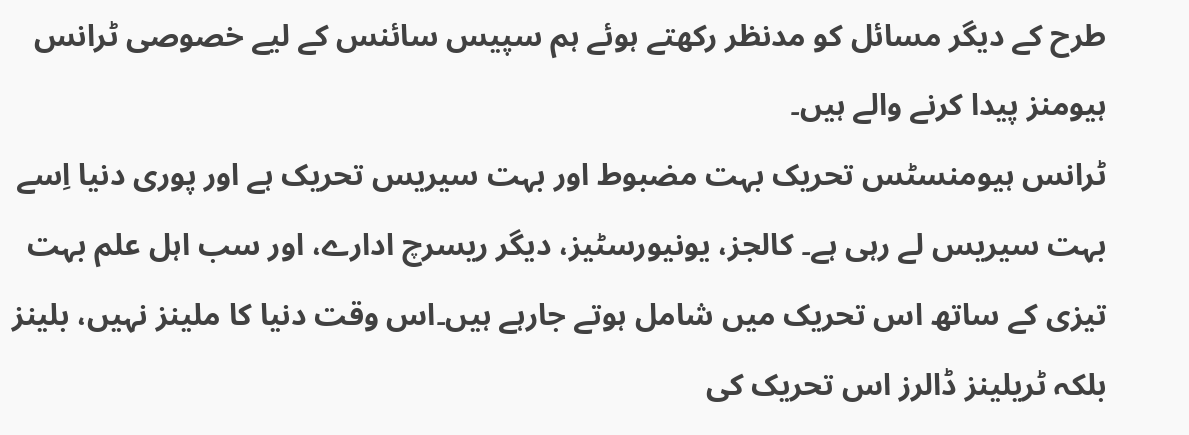طرح کے دیگر مسائل کو مدنظر رکھتے ہوئے ہم سپیس سائنس کے لیے خصوصی ٹرانس ہیومنز پیدا کرنے والے ہیں۔
ٹرانس ہیومنسٹس تحریک بہت مضبوط اور بہت سیریس تحریک ہے اور پوری دنیا اِسے بہت سیریس لے رہی ہے۔ کالجز، یونیورسٹیز، دیگر ریسرچ ادارے، اور سب اہل علم بہت تیزی کے ساتھ اس تحریک میں شامل ہوتے جارہے ہیں۔اس وقت دنیا کا ملینز نہیں، بلینز بلکہ ٹریلینز ڈالرز اس تحریک کی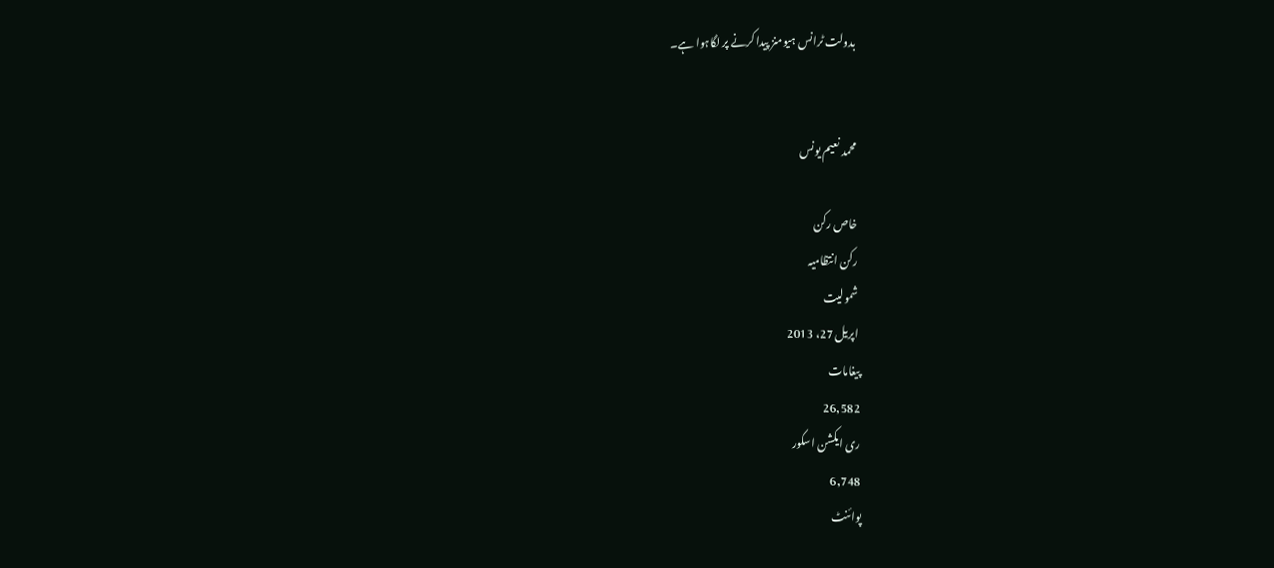بدولت ٹرانس ہیومنز پیدا کرنے پر لگاہوا ہے۔


محمد نعیم یونس

خاص رکن
رکن انتظامیہ
شمولیت
اپریل 27، 2013
پیغامات
26,582
ری ایکشن اسکور
6,748
پوائنٹ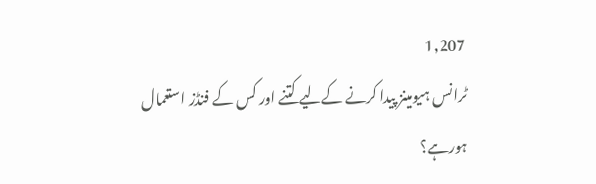1,207
ٹرانس ہیومینز پیدا کرنے کےلیے کتنے اور کس کے فنڈز استعمال ہورہے؟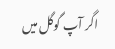اگر آپ گوگل میں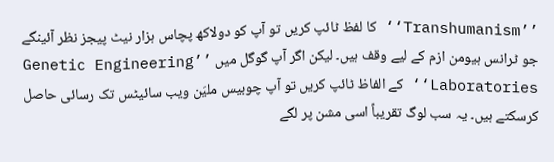’’Transhumanism‘‘ کا لفظ ٹائپ کریں تو آپ کو دولاکھ پچاس ہزار نیٹ پیجز نظر آئینگے جو ٹرانس ہیومن ازم کے لیے وقف ہیں۔ لیکن اگر آپ گوگل میں ’’Genetic Engineering Laboratories‘‘ کے الفاظ ٹائپ کریں تو آپ چوبیس ملیَن ویب سائیٹس تک رسائی حاصل کرسکتے ہیں۔ یہ سب لوگ تقریباً اسی مشن پر لگے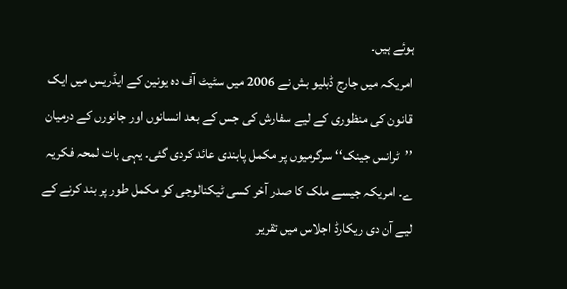ہوئے ہیں۔
امریکہ میں جارج ڈبلیو بش نے 2006 میں سٹیٹ آف دہ یونین کے ایڈریس میں ایک قانون کی منظوری کے لیے سفارش کی جس کے بعد انسانوں اور جانورں کے درمیان ’’ٹرانس جینک‘‘ سرگرمیوں پر مکمل پابندی عائد کردی گئی۔ یہی بات لمحہ فکریہ ے۔ امریکہ جیسے ملک کا صدر آخر کسی ٹیکنالوجی کو مکمل طور پر بند کرنے کے لیے آن دی ریکارڈ اجلاس میں تقریر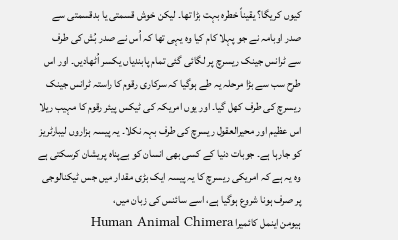کیوں کریگا؟ یقیناً خطرہ بہت بڑا تھا۔ لیکن خوش قسمتی یا بدقسمتی سے صدر اوبامہ نے جو پہلا کام کیا وہ یہی تھا کہ اُس نے صدر بُش کی طرف سے ٹرانس جینک ریسرچ پر لگائی گئی تمام پابندیاں یکسر اُٹھادیں۔ اور اس طرح سب سے بڑا مرحلہ یہ طے ہوگیا کہ سرکاری رقوم کا راستہ ٹرانس جینک ریسرچ کی طرف کھل گیا۔ اور یوں امریکہ کی ٹیکس پیئر رقوم کا مہیب ریلا اس عظیم اور محیرالعقول ریسرچ کی طرف بہہ نکلا۔ یہ پیسہ ہزاروں لیبارٹریز کو جارہا ہے۔ جوبات دنیا کے کسی بھی انسان کو بےپناہ پریشان کرسکتی ہے وہ یہ ہے کہ امریکی ریسرچ کا یہ پیسہ ایک بڑی مقدار میں جس ٹیکنالوجی پر صرف ہونا شروع ہوگیا ہے، اسے سائنس کی زبان میں،
ہیومن اینمل کائمیرا Human Animal Chimera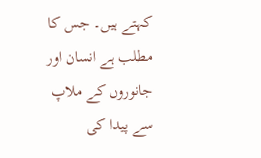کہتے ہیں۔ جس کا مطلب ہے انسان اور جانوروں کے ملاپ سے پیدا کی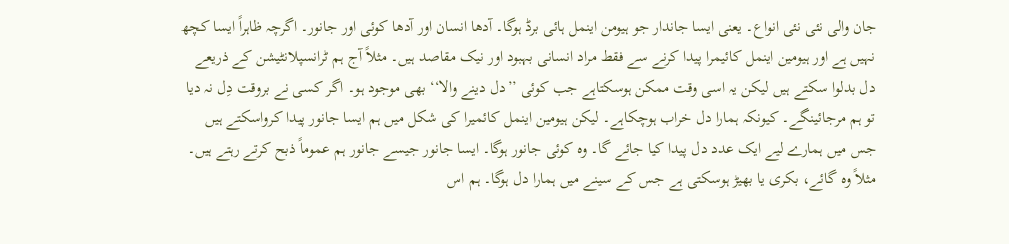جان والی نئی نئی انواع۔ یعنی ایسا جاندار جو ہیومن اینمل ہائی برڈ ہوگا۔ آدھا انسان اور آدھا کوئی اور جانور۔ اگرچہ ظاہراً ایسا کچھ نہیں ہے اور ہیومین اینمل کائیمرا پیدا کرنے سے فقط مراد انسانی بہبود اور نیک مقاصد ہیں۔ مثلاً آج ہم ٹرانسپلانٹیشن کے ذریعے دل بدلوا سکتے ہیں لیکن یہ اسی وقت ممکن ہوسکتاہے جب کوئی ’’دل دینے والا‘‘ بھی موجود ہو۔ اگر کسی نے بروقت دِل نہ دیا تو ہم مرجائینگے۔ کیونکہ ہمارا دل خراب ہوچکاہے۔ لیکن ہیومین اینمل کائمیرا کی شکل میں ہم ایسا جانور پیدا کرواسکتے ہیں جس میں ہمارے لیے ایک عدد دل پیدا کیا جائے گا۔ وہ کوئی جانور ہوگا۔ ایسا جانور جیسے جانور ہم عموماً ذبح کرتے رہتے ہیں۔ مثلاً وہ گائے، بکری یا بھیڑ ہوسکتی ہے جس کے سینے میں ہمارا دل ہوگا۔ ہم اس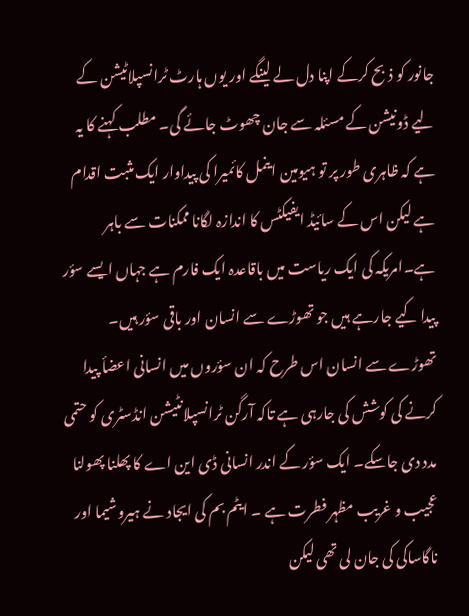جانور کو ذبح کرکے اپنا دل لے لینگے اور یوں ہارٹ ٹرانسپلاٹیشن کے لیے ڈونیشن کے مسئلہ سے جان چھوٹ جائے گی۔ مطلب کہنے کا یہ ہے کہ ظاہری طور پر تو ہیومین اینمل کائمیرا کی پیداوار ایک مثبت اقدام ہے لیکن اس کے سائیڈ ایفیکٹس کا اندازہ لگانا ممکنات سے باہر ہے۔امریکہ کی ایک ریاست میں باقاعدہ ایک فارم ہے جہاں ایسے سؤر پیدا کیے جارہے ہیں جو تھوڑے سے انسان اور باقی سؤر ہیں۔ تھوڑے سے انسان اس طرح کہ ان سؤروں میں انسانی اعضأ پیدا کرنے کی کوشش کی جارہی ہے تاکہ آرگن ٹرانسپلانٹیشن انڈسٹری کو حتمی مدد دی جاسکے۔ ایک سؤر کے اندر انسانی ڈی این اے کا پھلنا پھولنا عجیب و غریب مظہر فطرت ہے ۔ ایٹم بم کی ایجاد نے ہیروشیما اور ناگاساکی کی جان لی تھی لیکن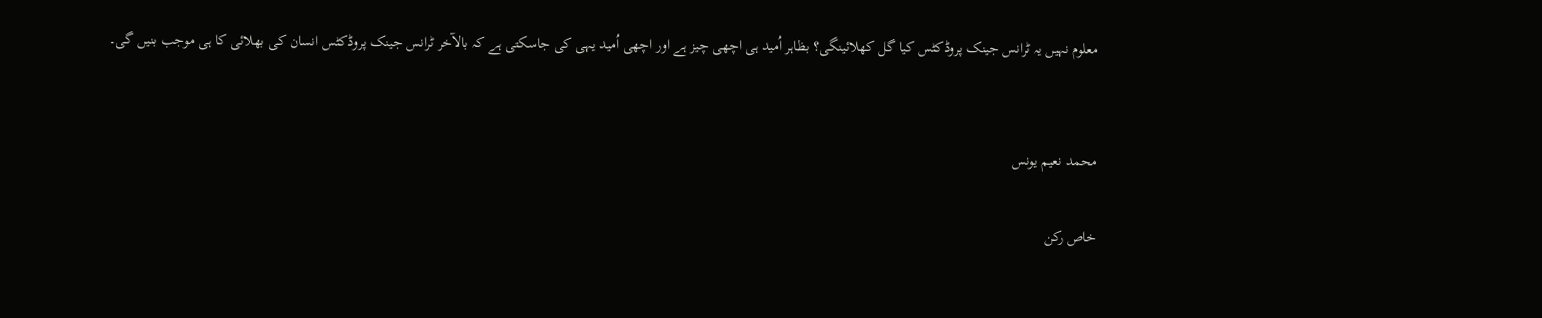معلوم نہیں یہ ٹرانس جینک پروڈکٹس کیا گل کھلائینگی؟ بظاہر اُمید ہی اچھی چیز ہے اور اچھی اُمید یہی کی جاسکتی ہے کہ بالآخر ٹرانس جینک پروڈکٹس انسان کی بھلائی کا ہی موجب بنیں گی۔


محمد نعیم یونس

خاص رکن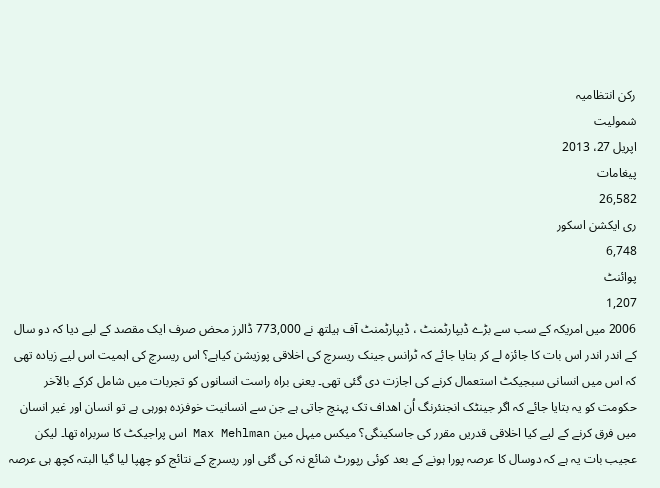رکن انتظامیہ
شمولیت
اپریل 27، 2013
پیغامات
26,582
ری ایکشن اسکور
6,748
پوائنٹ
1,207
2006 میں امریکہ کے سب سے بڑے ڈیپارٹمنٹ ، ڈیپارٹمنٹ آف ہیلتھ نے 773,000 ڈالرز محض صرف ایک مقصد کے لیے دیا کہ دو سال کے اندر اندر اس بات کا جائزہ لے کر بتایا جائے کہ ٹرانس جینک ریسرچ کی اخلاقی پوزیشن کیاہے؟ اس ریسرچ کی اہمیت اس لیے زیادہ تھی کہ اس میں انسانی سبجیکٹ استعمال کرنے کی اجازت دی گئی تھی۔ یعنی براہ راست انسانوں کو تجربات میں شامل کرکے بالآخر حکومت کو یہ بتایا جائے کہ اگر جینٹک انجنئرنگ اُن اھداف تک پہنچ جاتی ہے جن سے انسانیت خوفزدہ ہورہی ہے تو انسان اور غیر انسان میں فرق کرنے کے لیے کیا اخلاقی قدریں مقرر کی جاسکینگی؟ میکس میہل مین Max Mehlman اس پراجیکٹ کا سربراہ تھا۔ لیکن عجیب بات یہ ہے کہ دوسال کا عرصہ پورا ہونے کے بعد کوئی رپورٹ شائع نہ کی گئی اور ریسرچ کے نتائج کو چھپا لیا گیا البتہ کچھ ہی عرصہ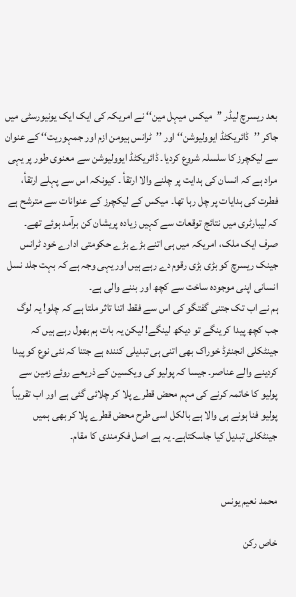بعد ریسرچ لیڈر ’’میکس میہل مین‘‘ نے امریکہ کی ایک ایک یونیورسٹی میں جاکر ’’ڈائریکٹڈ ایوولیوشن‘‘ اور ’’ٹرانس ہیومن ازم اور جمہوریت‘‘ کے عنوان سے لیکچرز کا سلسلہ شروع کردیا۔ ڈائریکٹڈ ایوولیوشن سے معنوی طور پر یہی مراد ہے کہ انسان کی ہدایت پر چلنے والا ارتقأ ۔ کیونکہ اس سے پہلے ارتقأ، فطرت کی ہدایات پر چل رہا تھا۔ میکس کے لیکچرز کے عنوانات سے مترشح ہے کہ لیبارٹری میں نتائج توقعات سے کہیں زیادہ پریشان کن برآمد ہوئے تھے۔
صرف ایک ملک، امریکہ میں ہی اتنے بڑے بڑے حکومتی ادارے خود ٹرانس جینک ریسرچ کو بڑی بڑی رقوم دے رہے ہیں اور یہی وجہ ہے کہ بہت جلد نسل انسانی اپنی موجودہ ساخت سے کچھ اور بننے والی ہے۔
ہم نے اب تک جتنی گفتگو کی اس سے فقط اتنا تاثر ملتا ہے کہ چلو! یہ لوگ جب کچھ پیدا کرینگے تو دیکھ لینگے! لیکن یہ بات ہم بھول رہے ہیں کہ جینٹکلی انجنئرڈ خوراک بھی اتنی ہی تبدیلی کنندہ ہے جتنا کہ نئی نوع کو پیدا کردینے والے عناصر۔ جیسا کہ پولیو کی ویکسین کے ذریعے روئے زمین سے پولیو کا خاتمہ کرنے کی مہم محض قطرے پلا کر چلائی گئی ہے اور اب تقریباً پولیو فنا ہونے ہی والا ہے بالکل اسی طرح محض قطرے پلا کر بھی ہمیں جینٹکلی تبدیل کیا جاسکتاہے۔ یہ ہے اصل فکرمندی کا مقام۔


محمد نعیم یونس

خاص رکن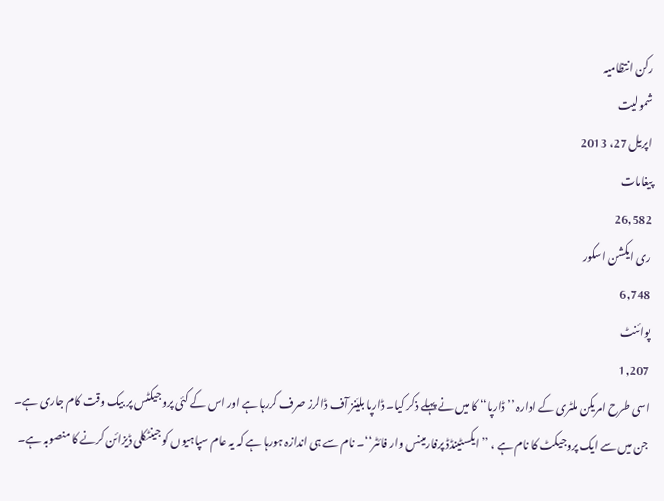رکن انتظامیہ
شمولیت
اپریل 27، 2013
پیغامات
26,582
ری ایکشن اسکور
6,748
پوائنٹ
1,207
اسی طرح امریکن ملٹری کے ادارہ ’’ڈارپا‘‘ کا میں نے پہلے ذکر کیا۔ ڈارپا بلیَنز آف ڈالرز صرف کررہا ہے اور اس کے کئی پروجیکٹس پر بیک وقت کام جاری ہے۔ جن میں سے ایک پروجیکٹ کا نام ہے ، ’’ایکسٹینڈڈ پرفارمینس وار فائٹر‘‘۔ نام سے ہی اندازہ ہورہا ہے کہ یہ عام سپاہیوں کو جینٹکلی ڈیزائن کرنے کا منصوبہ ہے۔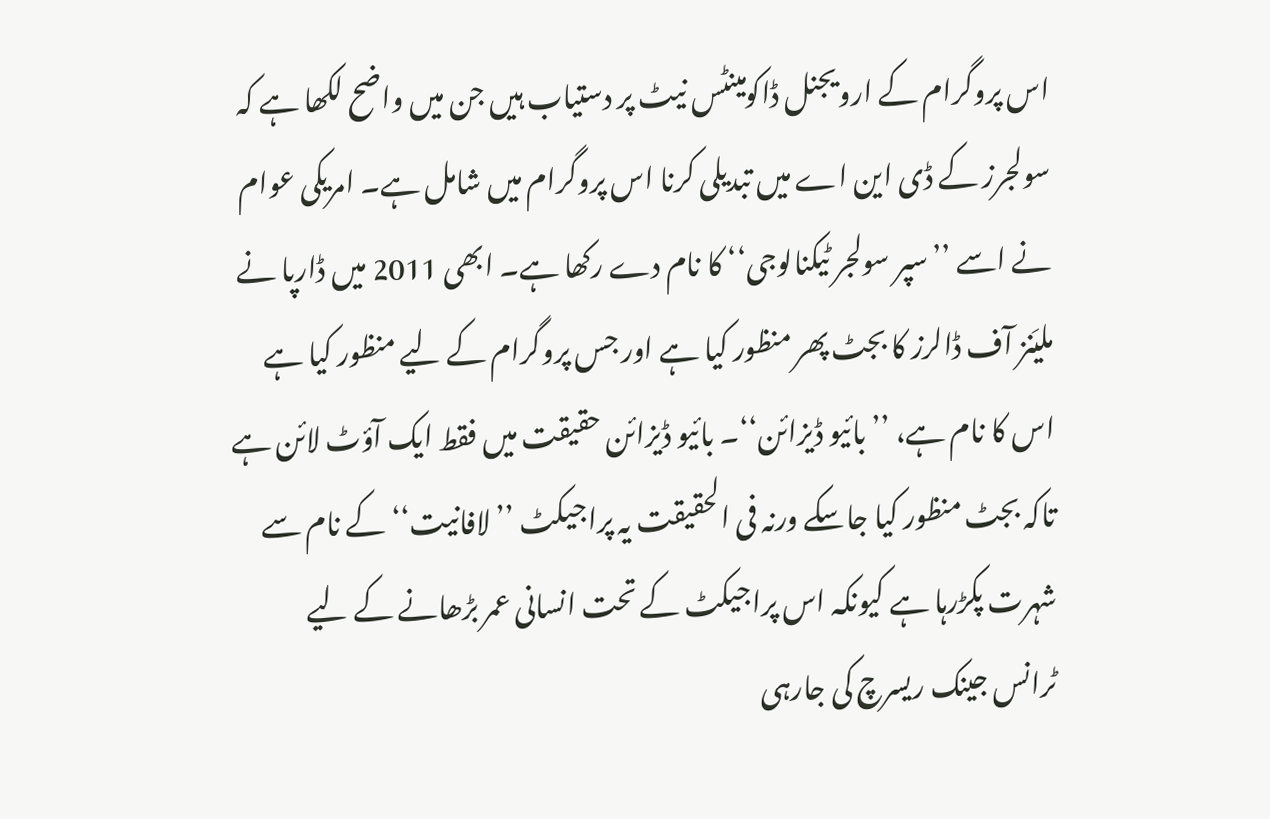اس پروگرام کے ارویجنل ڈاکومینٹس نیٹ پر دستیاب ہیں جن میں واضح لکھا ہے کہ سولجرز کے ڈی این اے میں تبدیلی کرنا اس پروگرام میں شامل ہے۔ امریکی عوام نے اسے ’’سپر سولجر ٹیکنالوجی‘‘ کا نام دے رکھا ہے۔ ابھی 2011 میں ڈارپا نے ملیَنز آف ڈالرز کا بجٹ پھر منظور کیا ہے اور جس پروگرام کے لیے منظور کیا ہے اس کا نام ہے، ’’بائیو ڈیزائن‘‘۔ بائیو ڈیزائن حقیقت میں فقط ایک آؤٹ لائن ہے تاکہ بجٹ منظور کیا جاسکے ورنہ فی الحقیقت یہ پراجیکٹ ’’لافانیت‘‘ کے نام سے شہرت پکڑرہا ہے کیونکہ اس پراجیکٹ کے تحت انسانی عمر بڑھانے کے لیے ٹرانس جینک ریسرچ کی جارہی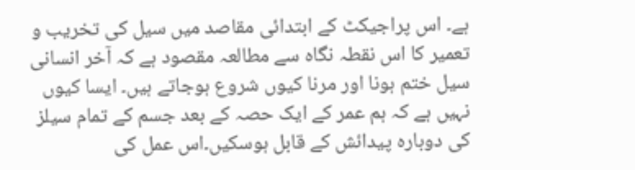ہے۔ اس پراجیکٹ کے ابتدائی مقاصد میں سیل کی تخریب و تعمیر کا اس نقطہ نگاہ سے مطالعہ مقصود ہے کہ آخر انسانی سیل ختم ہونا اور مرنا کیوں شروع ہوجاتے ہیں۔ ایسا کیوں نہیں ہے کہ ہم عمر کے ایک حصہ کے بعد جسم کے تمام سیلز کی دوبارہ پیدائش کے قابل ہوسکیں۔اس عمل کی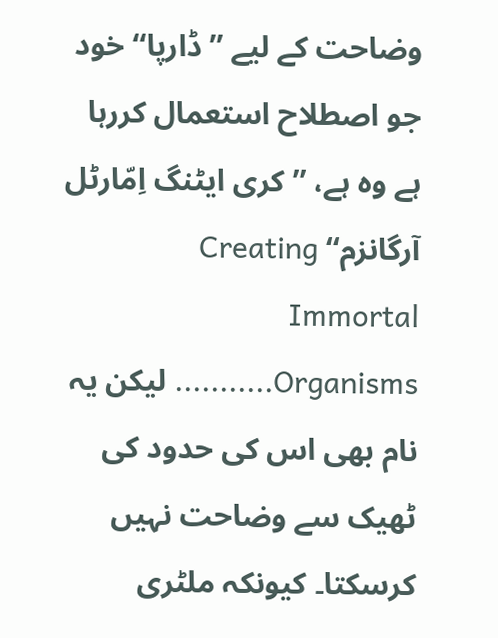وضاحت کے لیے ’’ڈارپا‘‘ خود جو اصطلاح استعمال کررہا ہے وہ ہے، ’’کری ایٹنگ اِمّارٹل آرگانزم‘‘ Creating Immortal Organisms........... لیکن یہ نام بھی اس کی حدود کی ٹھیک سے وضاحت نہیں کرسکتا۔ کیونکہ ملٹری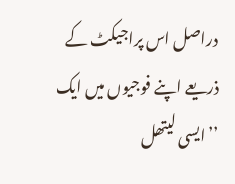دراصل اس پراجیکٹ کے ذریعے اپنے فوجیوں میں ایک ’’ایسی لیتھل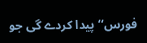فورس‘‘ پیدا کردے گی جو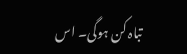تباہ کن ہوگی۔ اس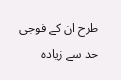طرح ان کے فوجی حد سے زیادہ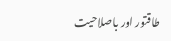طاقتور اور باصلاحیت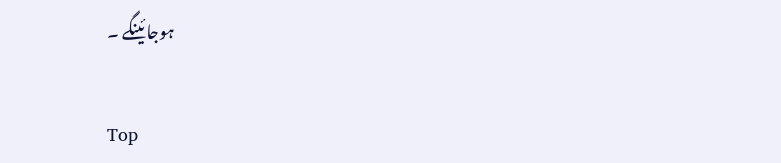ہوجائینگے ۔

Top